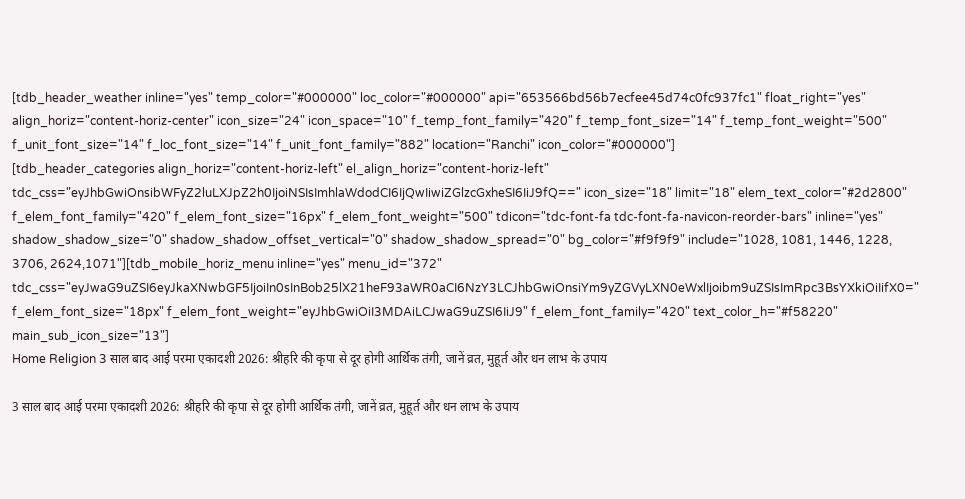[tdb_header_weather inline="yes" temp_color="#000000" loc_color="#000000" api="653566bd56b7ecfee45d74c0fc937fc1" float_right="yes" align_horiz="content-horiz-center" icon_size="24" icon_space="10" f_temp_font_family="420" f_temp_font_size="14" f_temp_font_weight="500" f_unit_font_size="14" f_loc_font_size="14" f_unit_font_family="882" location="Ranchi" icon_color="#000000"]
[tdb_header_categories align_horiz="content-horiz-left" el_align_horiz="content-horiz-left" tdc_css="eyJhbGwiOnsibWFyZ2luLXJpZ2h0IjoiNSIsImhlaWdodCI6IjQwIiwiZGlzcGxheSI6IiJ9fQ==" icon_size="18" limit="18" elem_text_color="#2d2800" f_elem_font_family="420" f_elem_font_size="16px" f_elem_font_weight="500" tdicon="tdc-font-fa tdc-font-fa-navicon-reorder-bars" inline="yes" shadow_shadow_size="0" shadow_shadow_offset_vertical="0" shadow_shadow_spread="0" bg_color="#f9f9f9" include="1028, 1081, 1446, 1228, 3706, 2624,1071"][tdb_mobile_horiz_menu inline="yes" menu_id="372" tdc_css="eyJwaG9uZSI6eyJkaXNwbGF5IjoiIn0sInBob25lX21heF93aWR0aCI6NzY3LCJhbGwiOnsiYm9yZGVyLXN0eWxlIjoibm9uZSIsImRpc3BsYXkiOiIifX0=" f_elem_font_size="18px" f_elem_font_weight="eyJhbGwiOiI3MDAiLCJwaG9uZSI6IiJ9" f_elem_font_family="420" text_color_h="#f58220" main_sub_icon_size="13"]
Home Religion 3 साल बाद आई परमा एकादशी 2026: श्रीहरि की कृपा से दूर होगी आर्थिक तंगी, जानें व्रत, मुहूर्त और धन लाभ के उपाय

3 साल बाद आई परमा एकादशी 2026: श्रीहरि की कृपा से दूर होगी आर्थिक तंगी, जानें व्रत, मुहूर्त और धन लाभ के उपाय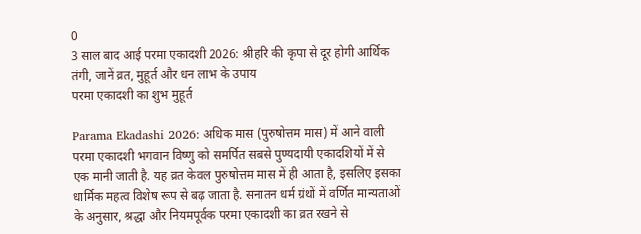0
3 साल बाद आई परमा एकादशी 2026: श्रीहरि की कृपा से दूर होगी आर्थिक तंगी, जानें व्रत, मुहूर्त और धन लाभ के उपाय
परमा एकादशी का शुभ मुहूर्त

Parama Ekadashi 2026: अधिक मास (पुरुषोत्तम मास) में आने वाली परमा एकादशी भगवान विष्णु को समर्पित सबसे पुण्यदायी एकादशियों में से एक मानी जाती है. यह व्रत केवल पुरुषोत्तम मास में ही आता है, इसलिए इसका धार्मिक महत्व विशेष रूप से बढ़ जाता है. सनातन धर्म ग्रंथों में वर्णित मान्यताओं के अनुसार, श्रद्धा और नियमपूर्वक परमा एकादशी का व्रत रखने से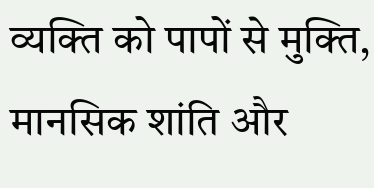व्यक्ति को पापों से मुक्ति, मानसिक शांति और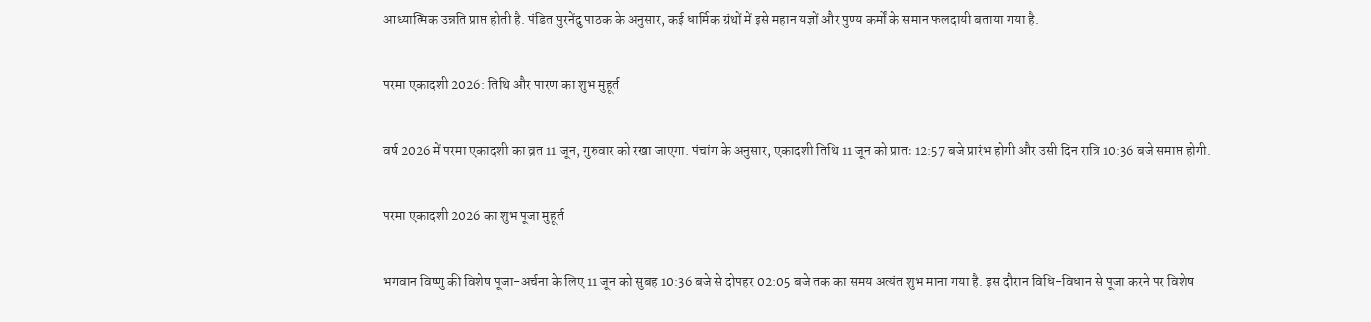आध्यात्मिक उन्नति प्राप्त होती है. पंडित पुरनेंदु पाठक के अनुसार, कई धार्मिक ग्रंथों में इसे महान यज्ञों और पुण्य कर्मों के समान फलदायी बताया गया है.

परमा एकादशी 2026: तिथि और पारण का शुभ मुहूर्त

वर्ष 2026 में परमा एकादशी का व्रत 11 जून, गुरुवार को रखा जाएगा. पंचांग के अनुसार, एकादशी तिथि 11 जून को प्रातः 12:57 बजे प्रारंभ होगी और उसी दिन रात्रि 10:36 बजे समाप्त होगी.

परमा एकादशी 2026 का शुभ पूजा मुहूर्त

भगवान विष्णु की विशेष पूजा-अर्चना के लिए 11 जून को सुबह 10:36 बजे से दोपहर 02:05 बजे तक का समय अत्यंत शुभ माना गया है. इस दौरान विधि-विधान से पूजा करने पर विशेष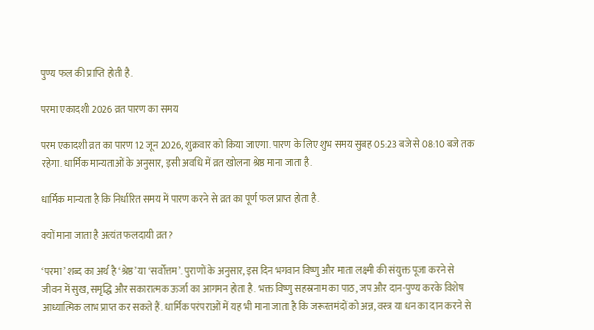पुण्य फल की प्राप्ति होती है.

परमा एकादशी 2026 व्रत पारण का समय

परम एकादशी व्रत का पारण 12 जून 2026, शुक्रवार को किया जाएगा. पारण के लिए शुभ समय सुबह 05:23 बजे से 08:10 बजे तक रहेगा. धार्मिक मान्यताओं के अनुसार, इसी अवधि में व्रत खोलना श्रेष्ठ माना जाता है.

धार्मिक मान्यता है कि निर्धारित समय में पारण करने से व्रत का पूर्ण फल प्राप्त होता है.

क्यों माना जाता है अत्यंत फलदायी व्रत?

‘परमा’ शब्द का अर्थ है ‘श्रेष्ठ’ या ‘सर्वोत्तम’. पुराणों के अनुसार, इस दिन भगवान विष्णु और माता लक्ष्मी की संयुक्त पूजा करने से जीवन में सुख, समृद्धि और सकारात्मक ऊर्जा का आगमन होता है. भक्त विष्णु सहस्रनाम का पाठ, जप और दान-पुण्य करके विशेष आध्यात्मिक लाभ प्राप्त कर सकते हैं. धार्मिक परंपराओं में यह भी माना जाता है कि जरूरतमंदों को अन्न, वस्त्र या धन का दान करने से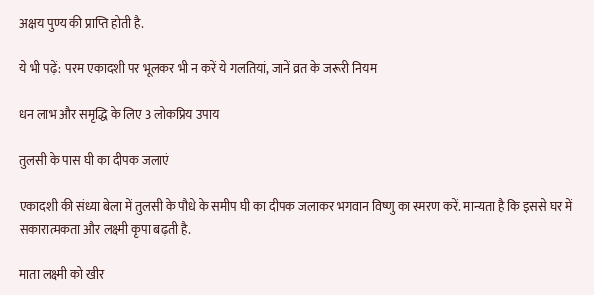अक्षय पुण्य की प्राप्ति होती है.

ये भी पढ़ें: परम एकादशी पर भूलकर भी न करें ये गलतियां, जानें व्रत के जरूरी नियम

धन लाभ और समृद्धि के लिए 3 लोकप्रिय उपाय

तुलसी के पास घी का दीपक जलाएं

एकादशी की संध्या बेला में तुलसी के पौधे के समीप घी का दीपक जलाकर भगवान विष्णु का स्मरण करें. मान्यता है कि इससे घर में सकारात्मकता और लक्ष्मी कृपा बढ़ती है.

माता लक्ष्मी को खीर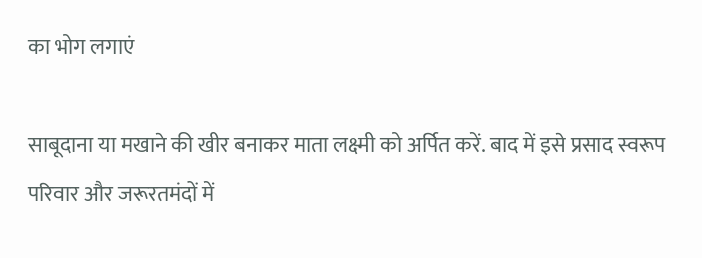का भोग लगाएं

साबूदाना या मखाने की खीर बनाकर माता लक्ष्मी को अर्पित करें. बाद में इसे प्रसाद स्वरूप परिवार और जरूरतमंदों में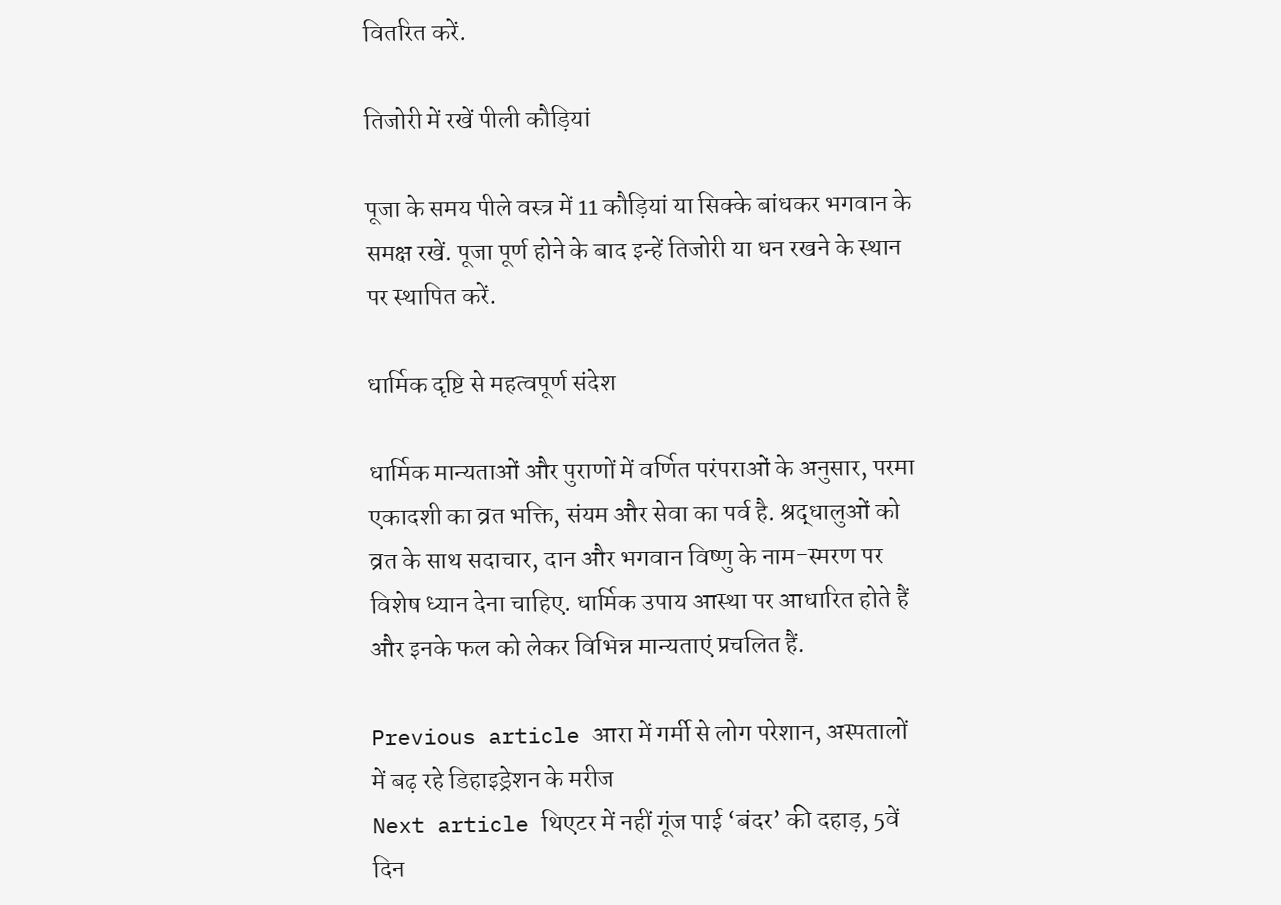वितरित करें.

तिजोरी में रखें पीली कौड़ियां

पूजा के समय पीले वस्त्र में 11 कौड़ियां या सिक्के बांधकर भगवान के समक्ष रखें. पूजा पूर्ण होने के बाद इन्हें तिजोरी या धन रखने के स्थान पर स्थापित करें.

धार्मिक दृष्टि से महत्वपूर्ण संदेश

धार्मिक मान्यताओं और पुराणों में वर्णित परंपराओं के अनुसार, परमा एकादशी का व्रत भक्ति, संयम और सेवा का पर्व है. श्रद्धालुओं को व्रत के साथ सदाचार, दान और भगवान विष्णु के नाम-स्मरण पर विशेष ध्यान देना चाहिए. धार्मिक उपाय आस्था पर आधारित होते हैं और इनके फल को लेकर विभिन्न मान्यताएं प्रचलित हैं.

Previous article आरा में गर्मी से लोग परेशान, अस्पतालों में बढ़ रहे डिहाइड्रेशन के मरीज
Next article थिएटर में नहीं गूंज पाई ‘बंदर’ की दहाड़, 5वें दिन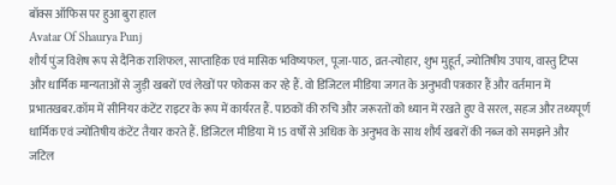बॉक्स ऑफिस पर हुआ बुरा हाल
Avatar Of Shaurya Punj
शौर्य पुंज विशेष रूप से दैनिक राशिफल, साप्ताहिक एवं मासिक भविष्यफल, पूजा-पाठ, व्रत-त्योहार, शुभ मुहूर्त, ज्योतिषीय उपाय, वास्तु टिप्स और धार्मिक मान्यताओं से जुड़ी खबरों एवं लेखों पर फोकस कर रहे हैं. वो डिजिटल मीडिया जगत के अनुभवी पत्रकार हैं और वर्तमान में प्रभातखबर.कॉम में सीनियर कंटेंट राइटर के रूप में कार्यरत हैं. पाठकों की रुचि और जरूरतों को ध्यान में रखते हुए वे सरल, सहज और तथ्यपूर्ण धार्मिक एवं ज्योतिषीय कंटेंट तैयार करते हैं. डिजिटल मीडिया में 15 वर्षों से अधिक के अनुभव के साथ शौर्य खबरों की नब्ज को समझने और जटिल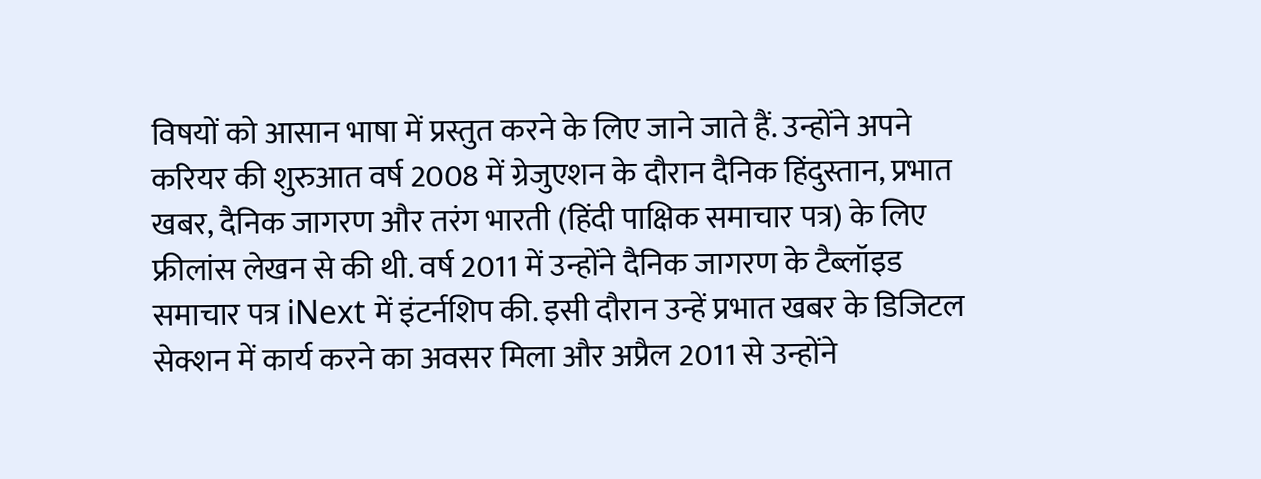विषयों को आसान भाषा में प्रस्तुत करने के लिए जाने जाते हैं. उन्होंने अपने करियर की शुरुआत वर्ष 2008 में ग्रेजुएशन के दौरान दैनिक हिंदुस्तान, प्रभात खबर, दैनिक जागरण और तरंग भारती (हिंदी पाक्षिक समाचार पत्र) के लिए फ्रीलांस लेखन से की थी. वर्ष 2011 में उन्होंने दैनिक जागरण के टैब्लॉइड समाचार पत्र iNext में इंटर्नशिप की. इसी दौरान उन्हें प्रभात खबर के डिजिटल सेक्शन में कार्य करने का अवसर मिला और अप्रैल 2011 से उन्होंने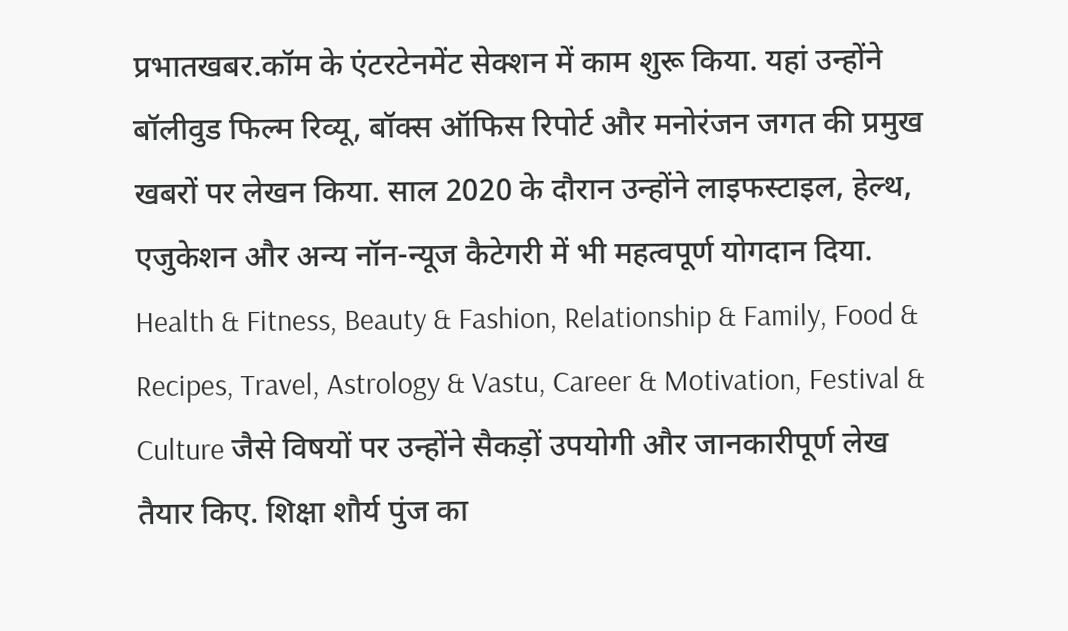प्रभातखबर.कॉम के एंटरटेनमेंट सेक्शन में काम शुरू किया. यहां उन्होंने बॉलीवुड फिल्म रिव्यू, बॉक्स ऑफिस रिपोर्ट और मनोरंजन जगत की प्रमुख खबरों पर लेखन किया. साल 2020 के दौरान उन्होंने लाइफस्टाइल, हेल्थ, एजुकेशन और अन्य नॉन-न्यूज कैटेगरी में भी महत्वपूर्ण योगदान दिया. Health & Fitness, Beauty & Fashion, Relationship & Family, Food & Recipes, Travel, Astrology & Vastu, Career & Motivation, Festival & Culture जैसे विषयों पर उन्होंने सैकड़ों उपयोगी और जानकारीपूर्ण लेख तैयार किए. शिक्षा शौर्य पुंज का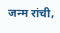जन्म रांची,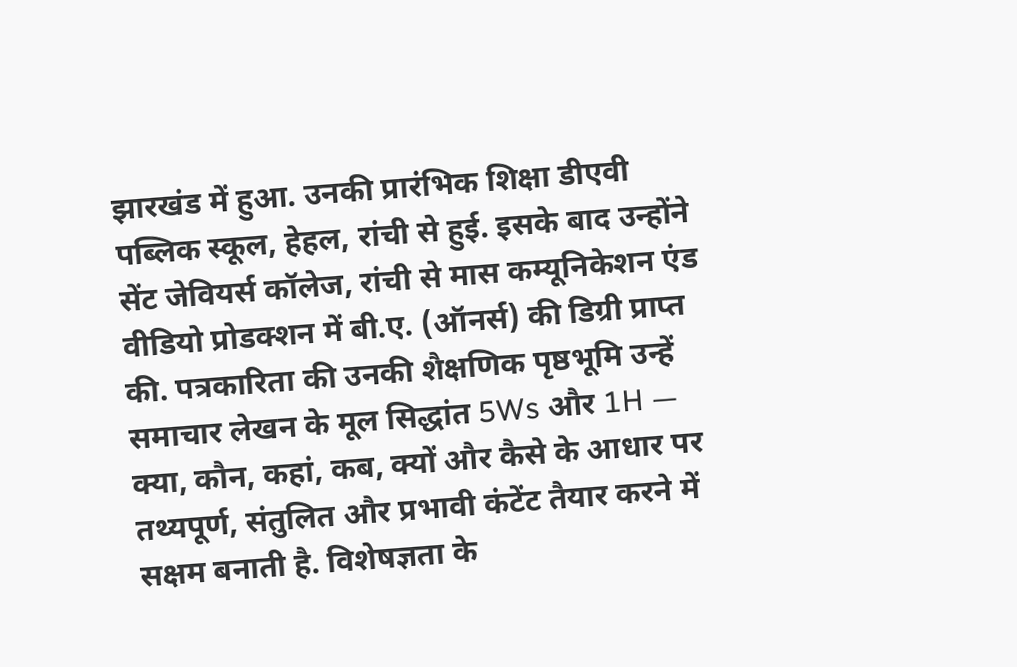झारखंड में हुआ. उनकी प्रारंभिक शिक्षा डीएवी पब्लिक स्कूल, हेहल, रांची से हुई. इसके बाद उन्होंने सेंट जेवियर्स कॉलेज, रांची से मास कम्यूनिकेशन एंड वीडियो प्रोडक्शन में बी.ए. (ऑनर्स) की डिग्री प्राप्त की. पत्रकारिता की उनकी शैक्षणिक पृष्ठभूमि उन्हें समाचार लेखन के मूल सिद्धांत 5Ws और 1H — क्या, कौन, कहां, कब, क्यों और कैसे के आधार पर तथ्यपूर्ण, संतुलित और प्रभावी कंटेंट तैयार करने में सक्षम बनाती है. विशेषज्ञता के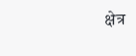क्षेत्र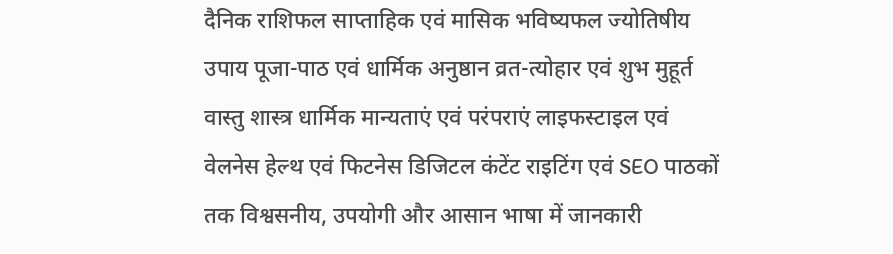दैनिक राशिफल साप्ताहिक एवं मासिक भविष्यफल ज्योतिषीय उपाय पूजा-पाठ एवं धार्मिक अनुष्ठान व्रत-त्योहार एवं शुभ मुहूर्त वास्तु शास्त्र धार्मिक मान्यताएं एवं परंपराएं लाइफस्टाइल एवं वेलनेस हेल्थ एवं फिटनेस डिजिटल कंटेंट राइटिंग एवं SEO पाठकों तक विश्वसनीय, उपयोगी और आसान भाषा में जानकारी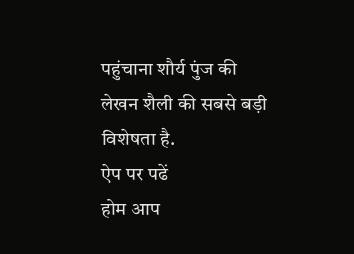पहुंचाना शौर्य पुंज की लेखन शैली की सबसे बड़ी विशेषता है.
ऐप पर पढें
होम आप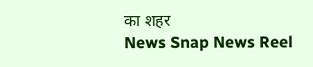का शहर
News Snap News Reel